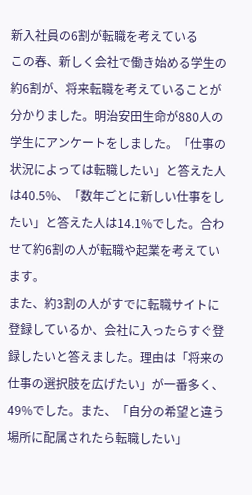新入社員の6割が転職を考えている
この春、新しく会社で働き始める学生の約6割が、将来転職を考えていることが分かりました。明治安田生命が880人の学生にアンケートをしました。「仕事の状況によっては転職したい」と答えた人は40.5%、「数年ごとに新しい仕事をしたい」と答えた人は14.1%でした。合わせて約6割の人が転職や起業を考えています。
また、約3割の人がすでに転職サイトに登録しているか、会社に入ったらすぐ登録したいと答えました。理由は「将来の仕事の選択肢を広げたい」が一番多く、49%でした。また、「自分の希望と違う場所に配属されたら転職したい」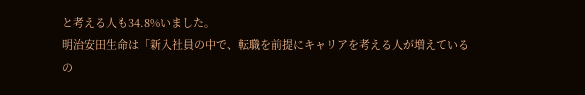と考える人も34.8%いました。
明治安田生命は「新入社員の中で、転職を前提にキャリアを考える人が増えているの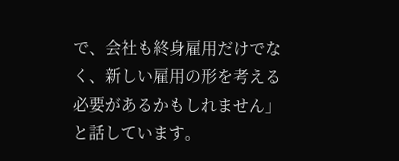で、会社も終身雇用だけでなく、新しい雇用の形を考える必要があるかもしれません」と話しています。